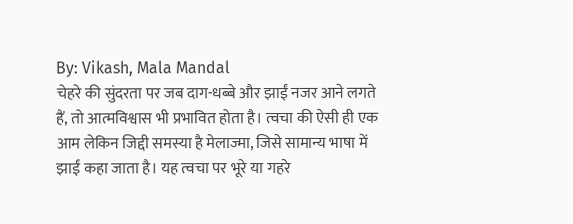By: Vikash, Mala Mandal
चेहरे की सुंदरता पर जब दाग-धब्बे और झाईं नजर आने लगते हैं, तो आत्मविश्वास भी प्रभावित होता है। त्वचा की ऐसी ही एक आम लेकिन जिद्दी समस्या है मेलाज्मा, जिसे सामान्य भाषा में झाईं कहा जाता है। यह त्वचा पर भूरे या गहरे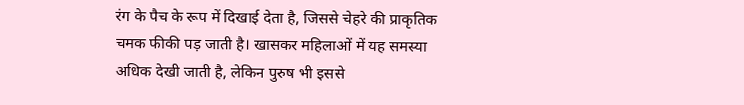रंग के पैच के रूप में दिखाई देता है, जिससे चेहरे की प्राकृतिक चमक फीकी पड़ जाती है। खासकर महिलाओं में यह समस्या अधिक देखी जाती है, लेकिन पुरुष भी इससे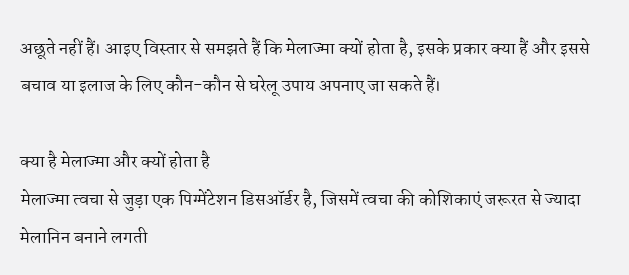अछूते नहीं हैं। आइए विस्तार से समझते हैं कि मेलाज्मा क्यों होता है, इसके प्रकार क्या हैं और इससे बचाव या इलाज के लिए कौन-कौन से घरेलू उपाय अपनाए जा सकते हैं।

क्या है मेलाज्मा और क्यों होता है
मेलाज्मा त्वचा से जुड़ा एक पिग्मेंटेशन डिसऑर्डर है, जिसमें त्वचा की कोशिकाएं जरूरत से ज्यादा मेलानिन बनाने लगती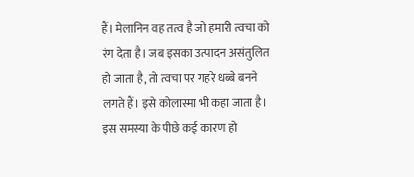हैं। मेलानिन वह तत्व है जो हमारी त्वचा को रंग देता है। जब इसका उत्पादन असंतुलित हो जाता है, तो त्वचा पर गहरे धब्बे बनने लगते हैं। इसे कोलास्मा भी कहा जाता है। इस समस्या के पीछे कई कारण हो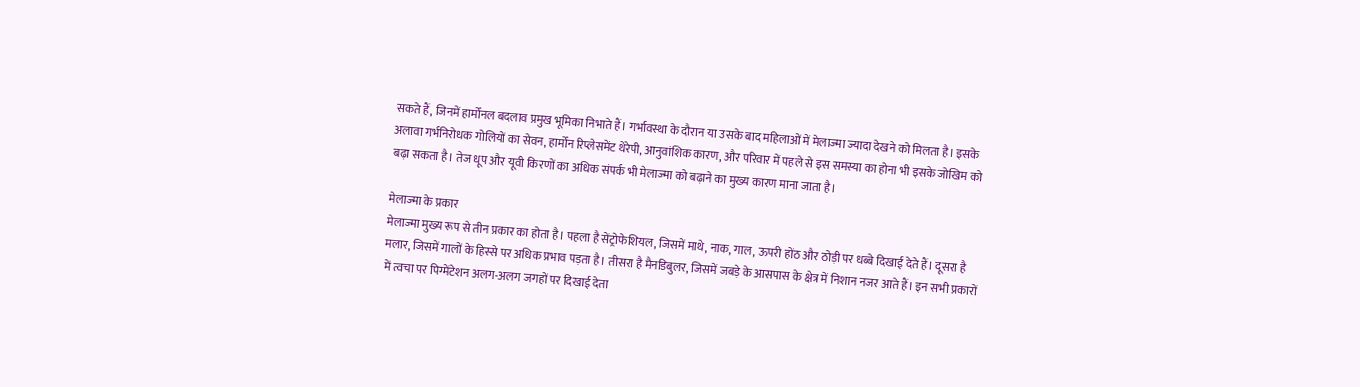सकते हैं, जिनमें हार्मोनल बदलाव प्रमुख भूमिका निभाते हैं। गर्भावस्था के दौरान या उसके बाद महिलाओं में मेलाज्मा ज्यादा देखने को मिलता है। इसके अलावा गर्भनिरोधक गोलियों का सेवन, हार्मोन रिप्लेसमेंट थेरेपी, आनुवांशिक कारण, और परिवार में पहले से इस समस्या का होना भी इसके जोखिम को बढ़ा सकता है। तेज धूप और यूवी किरणों का अधिक संपर्क भी मेलाज्मा को बढ़ाने का मुख्य कारण माना जाता है।

मेलाज्मा के प्रकार
मेलाज्मा मुख्य रूप से तीन प्रकार का होता है। पहला है सेंट्रोफेशियल, जिसमें माथे, नाक, गाल, ऊपरी होंठ और ठोड़ी पर धब्बे दिखाई देते हैं। दूसरा है मलार, जिसमें गालों के हिस्से पर अधिक प्रभाव पड़ता है। तीसरा है मैनडिबुलर, जिसमें जबड़े के आसपास के क्षेत्र में निशान नजर आते हैं। इन सभी प्रकारों में त्वचा पर पिग्मेंटेशन अलग-अलग जगहों पर दिखाई देता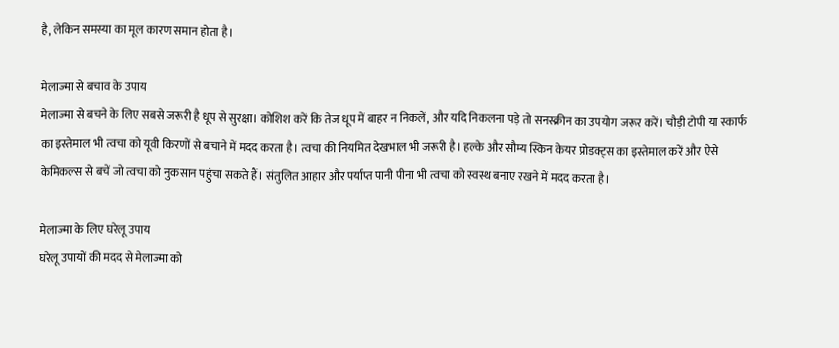है, लेकिन समस्या का मूल कारण समान होता है।

मेलाज्मा से बचाव के उपाय
मेलाज्मा से बचने के लिए सबसे जरूरी है धूप से सुरक्षा। कोशिश करें कि तेज धूप में बाहर न निकलें, और यदि निकलना पड़े तो सनस्क्रीन का उपयोग जरूर करें। चौड़ी टोपी या स्कार्फ का इस्तेमाल भी त्वचा को यूवी किरणों से बचाने में मदद करता है। त्वचा की नियमित देखभाल भी जरूरी है। हल्के और सौम्य स्किन केयर प्रोडक्ट्स का इस्तेमाल करें और ऐसे केमिकल्स से बचें जो त्वचा को नुकसान पहुंचा सकते हैं। संतुलित आहार और पर्याप्त पानी पीना भी त्वचा को स्वस्थ बनाए रखने में मदद करता है।

मेलाज्मा के लिए घरेलू उपाय
घरेलू उपायों की मदद से मेलाज्मा को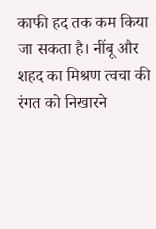काफी हद तक कम किया जा सकता है। नींबू और शहद का मिश्रण त्वचा की रंगत को निखारने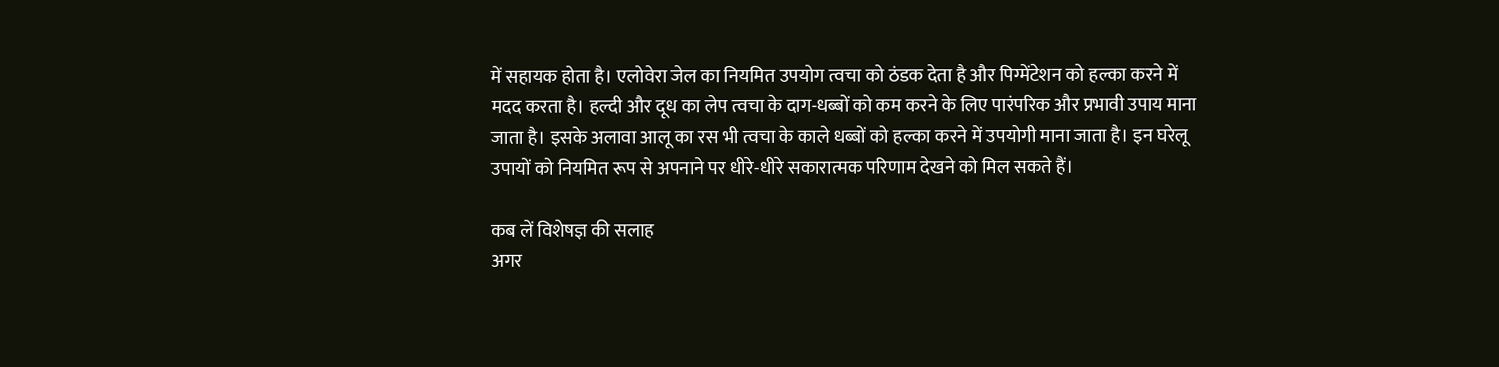में सहायक होता है। एलोवेरा जेल का नियमित उपयोग त्वचा को ठंडक देता है और पिग्मेंटेशन को हल्का करने में मदद करता है। हल्दी और दूध का लेप त्वचा के दाग-धब्बों को कम करने के लिए पारंपरिक और प्रभावी उपाय माना जाता है। इसके अलावा आलू का रस भी त्वचा के काले धब्बों को हल्का करने में उपयोगी माना जाता है। इन घरेलू उपायों को नियमित रूप से अपनाने पर धीरे-धीरे सकारात्मक परिणाम देखने को मिल सकते हैं।

कब लें विशेषज्ञ की सलाह
अगर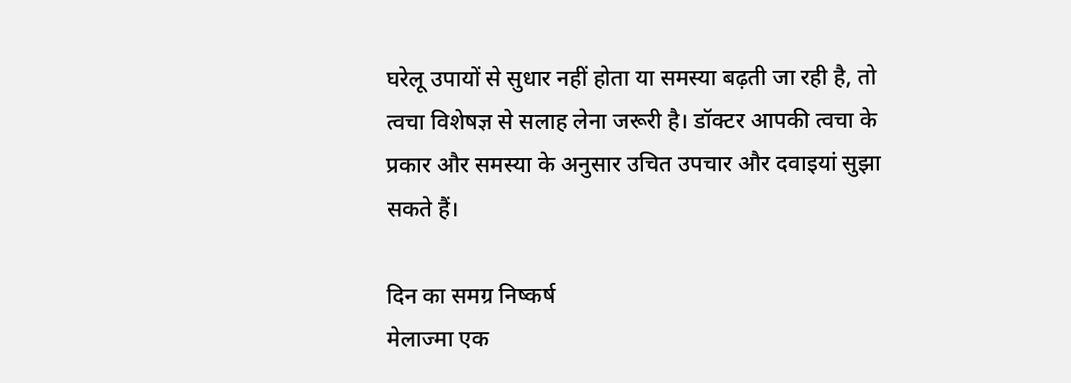घरेलू उपायों से सुधार नहीं होता या समस्या बढ़ती जा रही है, तो त्वचा विशेषज्ञ से सलाह लेना जरूरी है। डॉक्टर आपकी त्वचा के प्रकार और समस्या के अनुसार उचित उपचार और दवाइयां सुझा सकते हैं।

दिन का समग्र निष्कर्ष
मेलाज्मा एक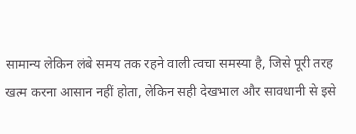सामान्य लेकिन लंबे समय तक रहने वाली त्वचा समस्या है, जिसे पूरी तरह खत्म करना आसान नहीं होता, लेकिन सही देखभाल और सावधानी से इसे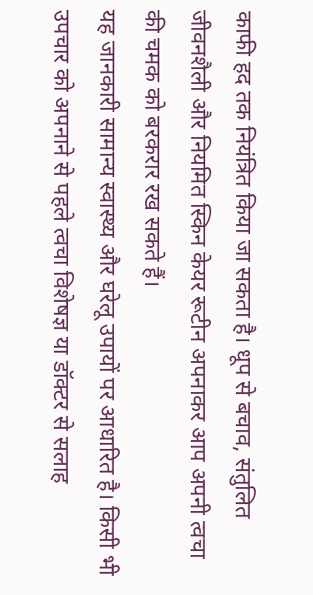काफी हद तक नियंत्रित किया जा सकता है। धूप से बचाव, संतुलित जीवनशैली और नियमित स्किन केयर रूटीन अपनाकर आप अपनी त्वचा की चमक को बरकरार रख सकते हैं।
यह जानकारी सामान्य स्वास्थ्य और घरेलू उपायों पर आधारित है। किसी भी उपचार को अपनाने से पहले त्वचा विशेषज्ञ या डॉक्टर से सलाह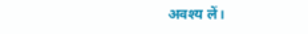अवश्य लें।